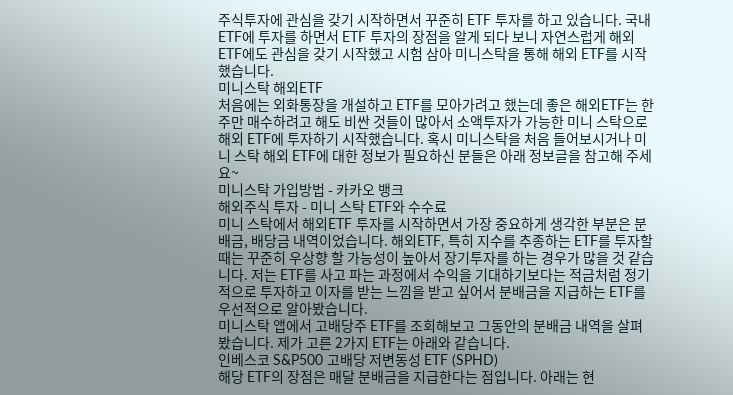주식투자에 관심을 갖기 시작하면서 꾸준히 ETF 투자를 하고 있습니다. 국내 ETF에 투자를 하면서 ETF 투자의 장점을 알게 되다 보니 자연스럽게 해외 ETF에도 관심을 갖기 시작했고 시험 삼아 미니스탁을 통해 해외 ETF를 시작했습니다.
미니스탁 해외ETF
처음에는 외화통장을 개설하고 ETF를 모아가려고 했는데 좋은 해외ETF는 한주만 매수하려고 해도 비싼 것들이 많아서 소액투자가 가능한 미니 스탁으로 해외 ETF에 투자하기 시작했습니다. 혹시 미니스탁을 처음 들어보시거나 미니 스탁 해외 ETF에 대한 정보가 필요하신 분들은 아래 정보글을 참고해 주세요~
미니스탁 가입방법 - 카카오 뱅크
해외주식 투자 - 미니 스탁 ETF와 수수료
미니 스탁에서 해외ETF 투자를 시작하면서 가장 중요하게 생각한 부분은 분배금, 배당금 내역이었습니다. 해외ETF, 특히 지수를 추종하는 ETF를 투자할때는 꾸준히 우상향 할 가능성이 높아서 장기투자를 하는 경우가 많을 것 같습니다. 저는 ETF를 사고 파는 과정에서 수익을 기대하기보다는 적금처럼 정기적으로 투자하고 이자를 받는 느낌을 받고 싶어서 분배금을 지급하는 ETF를 우선적으로 알아봤습니다.
미니스탁 앱에서 고배당주 ETF를 조회해보고 그동안의 분배금 내역을 살펴봤습니다. 제가 고른 2가지 ETF는 아래와 같습니다.
인베스코 S&P500 고배당 저변동성 ETF (SPHD)
해당 ETF의 장점은 매달 분배금을 지급한다는 점입니다. 아래는 현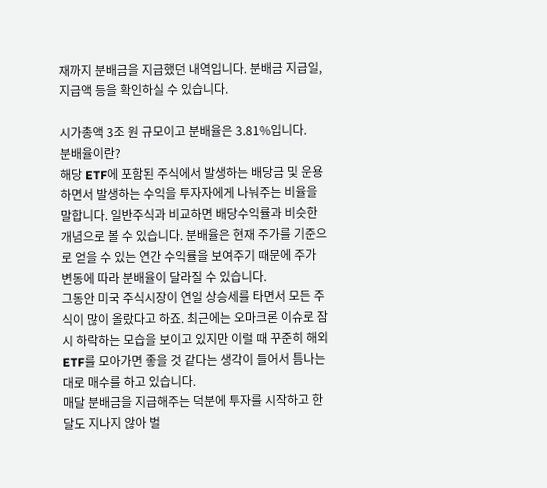재까지 분배금을 지급했던 내역입니다. 분배금 지급일, 지급액 등을 확인하실 수 있습니다.

시가총액 3조 원 규모이고 분배율은 3.81%입니다.
분배율이란?
해당 ETF에 포함된 주식에서 발생하는 배당금 및 운용하면서 발생하는 수익을 투자자에게 나눠주는 비율을 말합니다. 일반주식과 비교하면 배당수익률과 비슷한 개념으로 볼 수 있습니다. 분배율은 현재 주가를 기준으로 얻을 수 있는 연간 수익률을 보여주기 때문에 주가 변동에 따라 분배율이 달라질 수 있습니다.
그동안 미국 주식시장이 연일 상승세를 타면서 모든 주식이 많이 올랐다고 하죠. 최근에는 오마크론 이슈로 잠시 하락하는 모습을 보이고 있지만 이럴 때 꾸준히 해외 ETF를 모아가면 좋을 것 같다는 생각이 들어서 틈나는 대로 매수를 하고 있습니다.
매달 분배금을 지급해주는 덕분에 투자를 시작하고 한 달도 지나지 않아 벌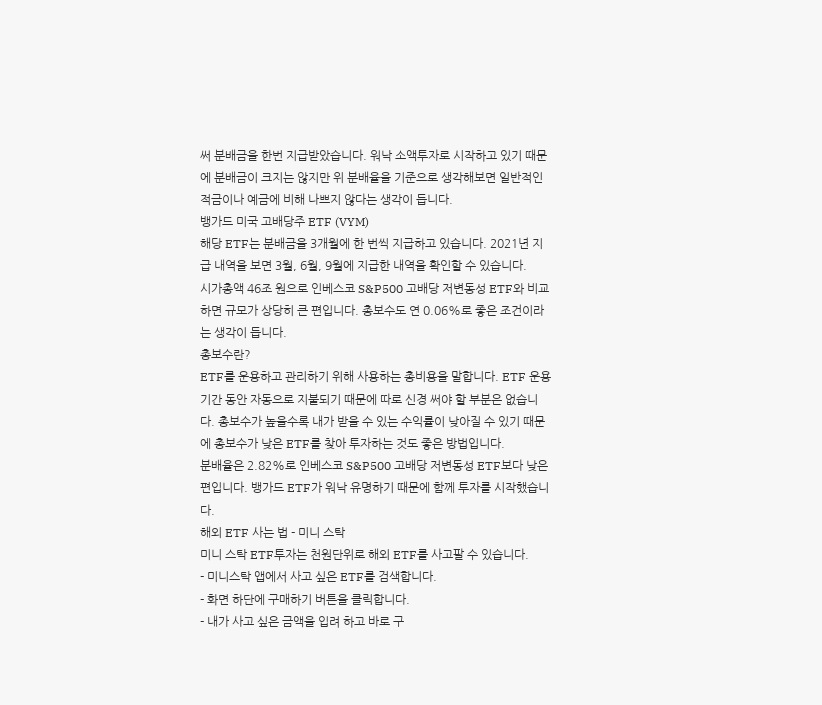써 분배금을 한번 지급받았습니다. 워낙 소액투자로 시작하고 있기 때문에 분배금이 크지는 않지만 위 분배율을 기준으로 생각해보면 일반적인 적금이나 예금에 비해 나쁘지 않다는 생각이 듭니다.
뱅가드 미국 고배당주 ETF (VYM)
해당 ETF는 분배금을 3개월에 한 번씩 지급하고 있습니다. 2021년 지급 내역을 보면 3월, 6월, 9월에 지급한 내역을 확인할 수 있습니다.
시가총액 46조 원으로 인베스코 S&P500 고배당 저변동성 ETF와 비교하면 규모가 상당히 큰 편입니다. 총보수도 연 0.06%로 좋은 조건이라는 생각이 듭니다.
총보수란?
ETF를 운용하고 관리하기 위해 사용하는 총비용을 말합니다. ETF 운용기간 동안 자동으로 지불되기 때문에 따로 신경 써야 할 부분은 없습니다. 총보수가 높을수록 내가 받을 수 있는 수익률이 낮아질 수 있기 때문에 총보수가 낮은 ETF를 찾아 투자하는 것도 좋은 방법입니다.
분배율은 2.82%로 인베스코 S&P500 고배당 저변동성 ETF보다 낮은 편입니다. 뱅가드 ETF가 워낙 유명하기 때문에 함께 투자를 시작했습니다.
해외 ETF 사는 법 - 미니 스탁
미니 스탁 ETF투자는 천원단위로 해외 ETF를 사고팔 수 있습니다.
- 미니스탁 앱에서 사고 싶은 ETF를 검색합니다.
- 화면 하단에 구매하기 버튼을 클릭합니다.
- 내가 사고 싶은 금액을 입려 하고 바로 구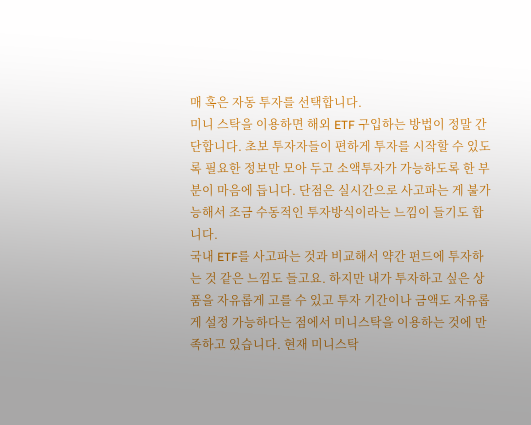매 혹은 자동 투자를 선택합니다.
미니 스탁을 이용하면 해외 ETF 구입하는 방법이 정말 간단합니다. 초보 투자자들이 편하게 투자를 시작할 수 있도록 필요한 정보만 모아 두고 소액투자가 가능하도록 한 부분이 마음에 듭니다. 단점은 실시간으로 사고파는 게 불가능해서 조금 수동적인 투자방식이라는 느낌이 들기도 합니다.
국내 ETF를 사고파는 것과 비교해서 약간 펀드에 투자하는 것 같은 느낌도 들고요. 하지만 내가 투자하고 싶은 상품을 자유롭게 고를 수 있고 투자 기간이나 금액도 자유롭게 설정 가능하다는 점에서 미니스탁을 이용하는 것에 만족하고 있습니다. 현재 미니스탁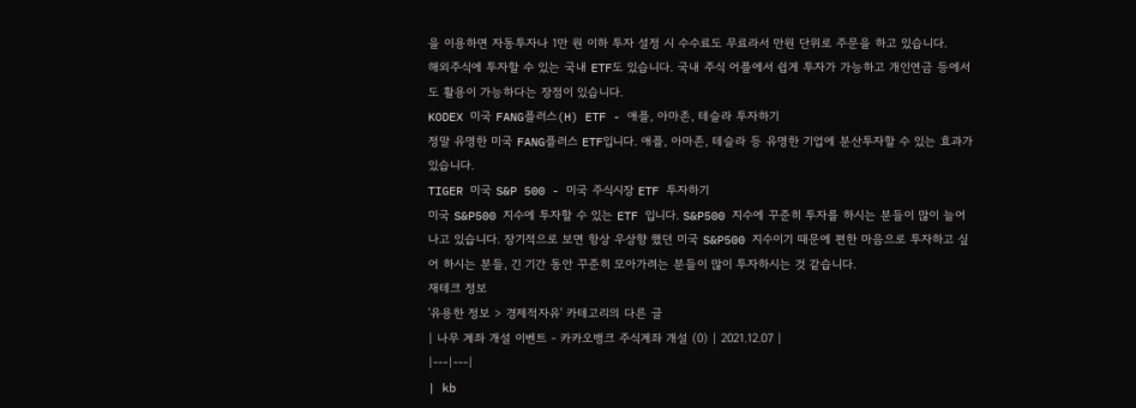을 이용하면 자동투자나 1만 원 이하 투자 설정 시 수수료도 무료라서 만원 단위로 주문을 하고 있습니다.
해외주식에 투자할 수 있는 국내 ETF도 있습니다. 국내 주식 어플에서 쉽게 투자가 가능하고 개인연금 등에서도 활용이 가능하다는 장점이 있습니다.
KODEX 미국 FANG플러스(H) ETF - 애플, 아마존, 테슬라 투자하기
정말 유명한 미국 FANG플러스 ETF입니다. 애플, 아마존, 테슬라 등 유명한 기업에 분산투자할 수 있는 효과가 있습니다.
TIGER 미국 S&P 500 - 미국 주식시장 ETF 투자하기
미국 S&P500 지수에 투자할 수 있는 ETF 입니다. S&P500 지수에 꾸준히 투자를 하시는 분들이 많이 늘어나고 있습니다. 장기적으로 보면 항상 우상향 했던 미국 S&P500 지수이기 때문에 편한 마음으로 투자하고 싶어 하시는 분들, 긴 기간 동안 꾸준히 모아가려는 분들이 많이 투자하시는 것 같습니다.
재테크 정보
'유용한 정보 > 경제적자유' 카테고리의 다른 글
| 나무 계좌 개설 이벤트 - 카카오뱅크 주식계좌 개설 (0) | 2021.12.07 |
|---|---|
| kb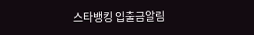스타뱅킹 입출금알림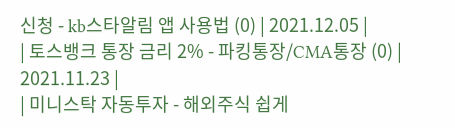신청 - kb스타알림 앱 사용법 (0) | 2021.12.05 |
| 토스뱅크 통장 금리 2% - 파킹통장/CMA통장 (0) | 2021.11.23 |
| 미니스탁 자동투자 - 해외주식 쉽게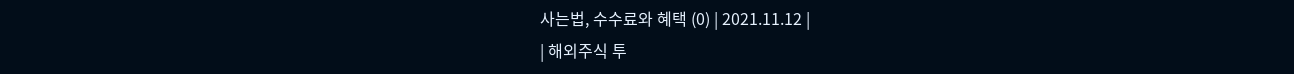사는법, 수수료와 혜택 (0) | 2021.11.12 |
| 해외주식 투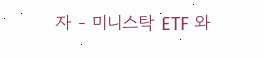자 - 미니스탁 ETF 와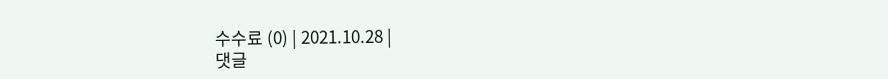수수료 (0) | 2021.10.28 |
댓글